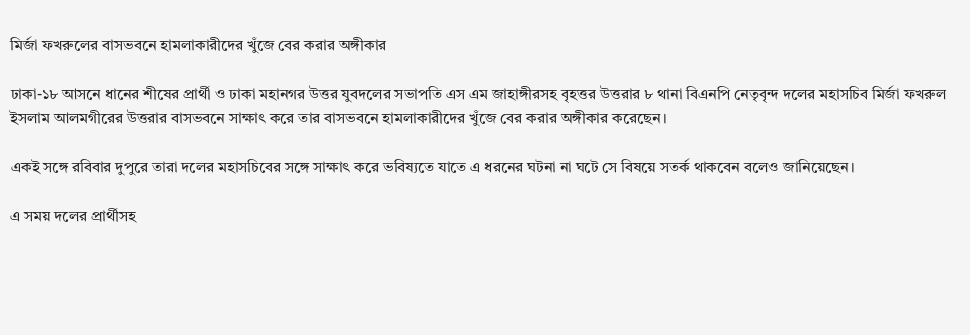মির্জা ফখরুলের বাসভবনে হামলাকারীদের খুঁজে বের করার অঙ্গীকার

ঢাকা-১৮ আসনে ধানের শীষের প্রার্থী ও ঢাকা মহানগর উত্তর যুবদলের সভাপতি এস এম জাহাঙ্গীরসহ বৃহত্তর উত্তরার ৮ থানা বিএনপি নেতৃবৃন্দ দলের মহাসচিব মির্জা ফখরুল ইসলাম আলমগীরের উত্তরার বাসভবনে সাক্ষাৎ করে তার বাসভবনে হামলাকারীদের খুঁজে বের করার অঙ্গীকার করেছেন।

একই সঙ্গে রবিবার দুপুরে তারা দলের মহাসচিবের সঙ্গে সাক্ষাৎ করে ভবিষ্যতে যাতে এ ধরনের ঘটনা না ঘটে সে বিষয়ে সতর্ক থাকবেন বলেও জানিয়েছেন।

এ সময় দলের প্রার্থীসহ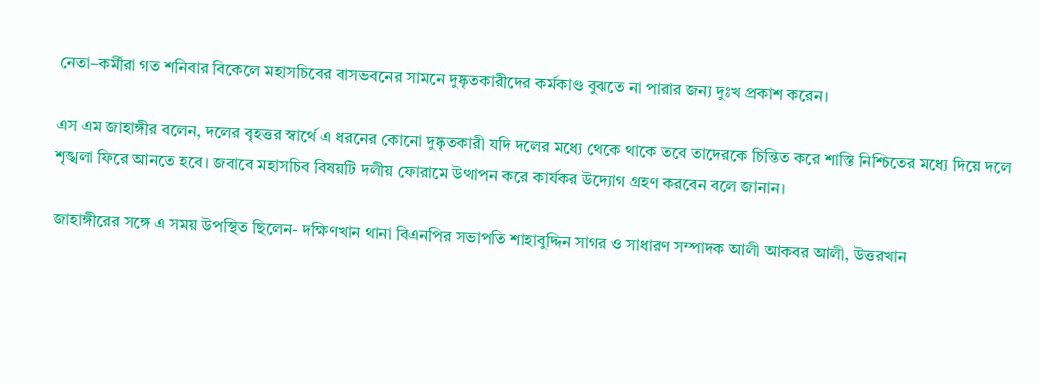নেতা–কর্মীরা গত শনিবার বিকেলে মহাসচিবের বাসভবনের সামনে দুষ্কৃতকারীদের কর্মকাণ্ড বুঝতে না পারার জন্য দুঃখ প্রকাশ করেন।

এস এম জাহাঙ্গীর বলেন, দলের বৃহত্তর স্বার্থে এ ধরনের কোনো দুষ্কৃতকারী যদি দলের মধ্যে থেকে থাকে তবে তাদেরকে চিন্তিত করে শাস্তি নিশ্চিতের মধ্যে দিয়ে দলে শৃঙ্খলা ফিরে আনতে হবে। জবাবে মহাসচিব বিষয়টি দলীয় ফোরামে উত্থাপন করে কার্যকর উদ্যোগ গ্রহণ করবেন বলে জানান।

জাহাঙ্গীরের সঙ্গে এ সময় উপস্থিত ছিলেন- দক্ষিণখান থানা বিএনপির সভাপতি শাহাবুদ্দিন সাগর ও সাধারণ সম্পাদক আলী আকবর আলী, উত্তরখান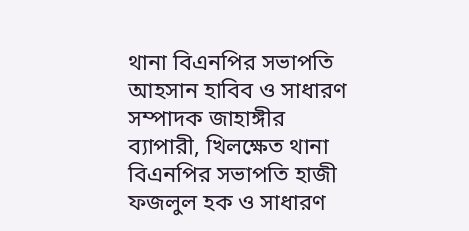থানা বিএনপির সভাপতি আহসান হাবিব ও সাধারণ সম্পাদক জাহাঙ্গীর ব্যাপারী, খিলক্ষেত থানা বিএনপির সভাপতি হাজী ফজলুল হক ও সাধারণ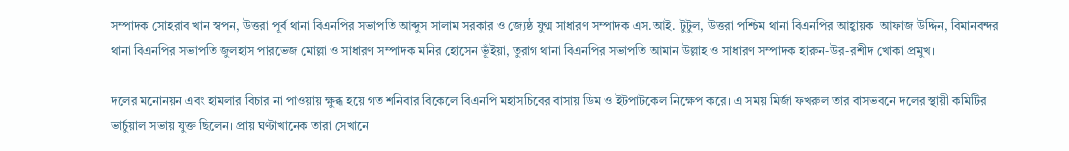সম্পাদক সোহরাব খান স্বপন, উত্তরা পূর্ব থানা বিএনপির সভাপতি আব্দুস সালাম সরকার ও জ্যেষ্ঠ যুগ্ম সাধারণ সম্পাদক এস.আই. টুটুল, উত্তরা পশ্চিম থানা বিএনপির আহ্বায়ক  আফাজ উদ্দিন, বিমানবন্দর থানা বিএনপির সভাপতি জুলহাস পারভেজ মোল্লা ও সাধারণ সম্পাদক মনির হোসেন ভূঁইয়া, তুরাগ থানা বিএনপির সভাপতি আমান উল্লাহ ও সাধারণ সম্পাদক হারুন-উর-রশীদ খোকা প্রমুখ।

দলের মনোনয়ন এবং হামলার বিচার না পাওয়ায় ক্ষুব্ধ হয়ে গত শনিবার বিকেলে বিএনপি মহাসচিবের বাসায় ডিম ও ইটপাটকেল নিক্ষেপ করে। এ সময় মির্জা ফখরুল তার বাসভবনে দলের স্থায়ী কমিটির ভার্চুয়াল সভায় যুক্ত ছিলেন। প্রায় ঘণ্টাখানেক তারা সেখানে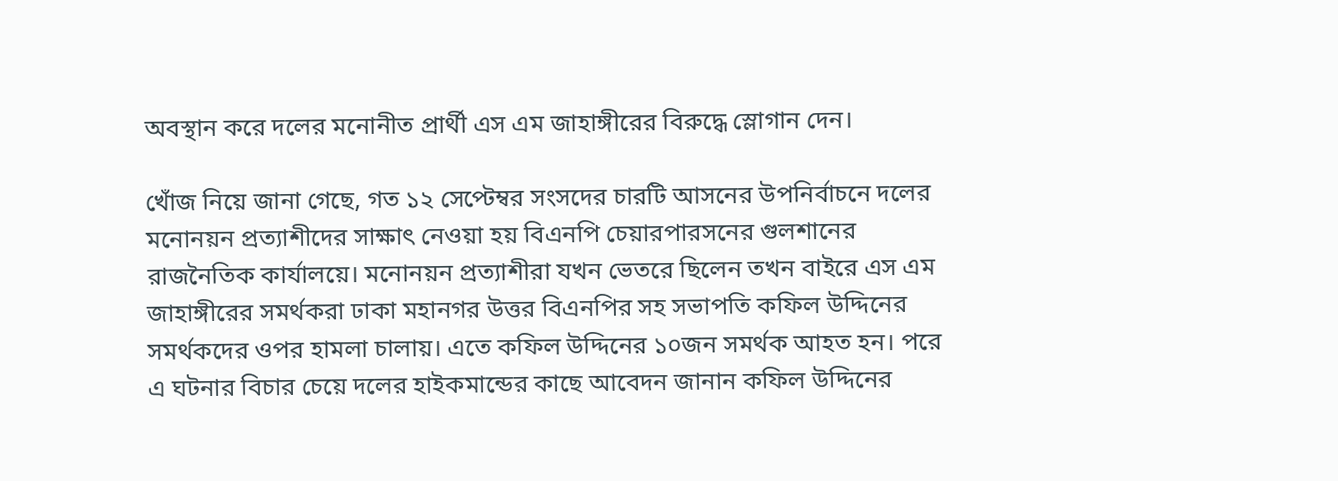অবস্থান করে দলের মনোনীত প্রার্থী এস এম জাহাঙ্গীরের বিরুদ্ধে স্লোগান দেন।

খোঁজ নিয়ে জানা গেছে, গত ১২ সেপ্টেম্বর সংসদের চারটি আসনের উপনির্বাচনে দলের মনোনয়ন প্রত্যাশীদের সাক্ষাৎ নেওয়া হয় বিএনপি চেয়ারপারসনের গুলশানের রাজনৈতিক কার্যালয়ে। মনোনয়ন প্রত্যাশীরা যখন ভেতরে ছিলেন তখন বাইরে এস এম জাহাঙ্গীরের সমর্থকরা ঢাকা মহানগর উত্তর বিএনপির সহ সভাপতি কফিল উদ্দিনের সমর্থকদের ওপর হামলা চালায়। এতে কফিল উদ্দিনের ১০জন সমর্থক আহত হন। পরে এ ঘটনার বিচার চেয়ে দলের হাইকমান্ডের কাছে আবেদন জানান কফিল উদ্দিনের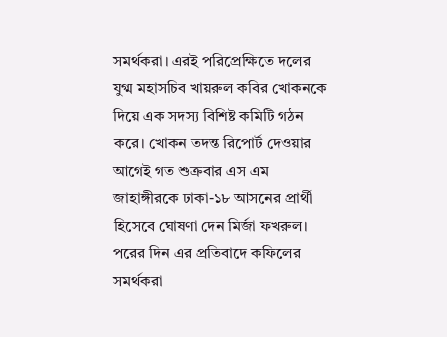সমর্থকরা। এরই পরিপ্রেক্ষিতে দলের যুগ্ম মহাসচিব খায়রুল কবির খোকনকে দিয়ে এক সদস্য বিশিষ্ট কমিটি গঠন করে। খোকন তদন্ত রিপোর্ট দেওয়ার আগেই গত শুক্রবার এস এম জাহাঙ্গীরকে ঢাকা-১৮ আসনের প্রার্থী হিসেবে ঘোষণা দেন মির্জা ফখরুল। পরের দিন এর প্রতিবাদে কফিলের সমর্থকরা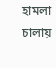হামলা চালায়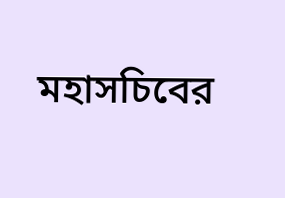মহাসচিবের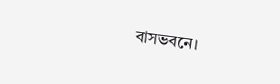বাসভবনে।